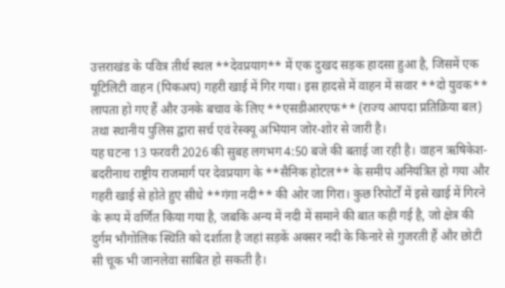उत्तराखंड के पवित्र तीर्थ स्थल **देवप्रयाग** में एक दुखद सड़क हादसा हुआ है, जिसमें एक यूटिलिटी वाहन (पिकअप) गहरी खाई में गिर गया। इस हादसे में वाहन में सवार **दो युवक** लापता हो गए हैं और उनके बचाव के लिए **एसडीआरएफ** (राज्य आपदा प्रतिक्रिया बल) तथा स्थानीय पुलिस द्वारा सर्च एवं रेस्क्यू अभियान जोर-शोर से जारी है।
यह घटना 13 फरवरी 2026 की सुबह लगभग 4:50 बजे की बताई जा रही है। वाहन ऋषिकेश-बदरीनाथ राष्ट्रीय राजमार्ग पर देवप्रयाग के **सैनिक होटल** के समीप अनियंत्रित हो गया और गहरी खाई से होते हुए सीधे **गंगा नदी** की ओर जा गिरा। कुछ रिपोर्टों में इसे खाई में गिरने के रूप में वर्णित किया गया है, जबकि अन्य में नदी में समाने की बात कही गई है, जो क्षेत्र की दुर्गम भौगोलिक स्थिति को दर्शाता है जहां सड़कें अक्सर नदी के किनारे से गुजरती हैं और छोटी सी चूक भी जानलेवा साबित हो सकती है।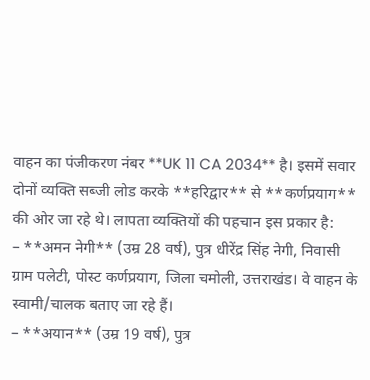वाहन का पंजीकरण नंबर **UK 11 CA 2034** है। इसमें सवार दोनों व्यक्ति सब्जी लोड करके **हरिद्वार** से **कर्णप्रयाग** की ओर जा रहे थे। लापता व्यक्तियों की पहचान इस प्रकार है:
– **अमन नेगी** (उम्र 28 वर्ष), पुत्र धीरेंद्र सिंह नेगी, निवासी ग्राम पलेटी, पोस्ट कर्णप्रयाग, जिला चमोली, उत्तराखंड। वे वाहन के स्वामी/चालक बताए जा रहे हैं।
– **अयान** (उम्र 19 वर्ष), पुत्र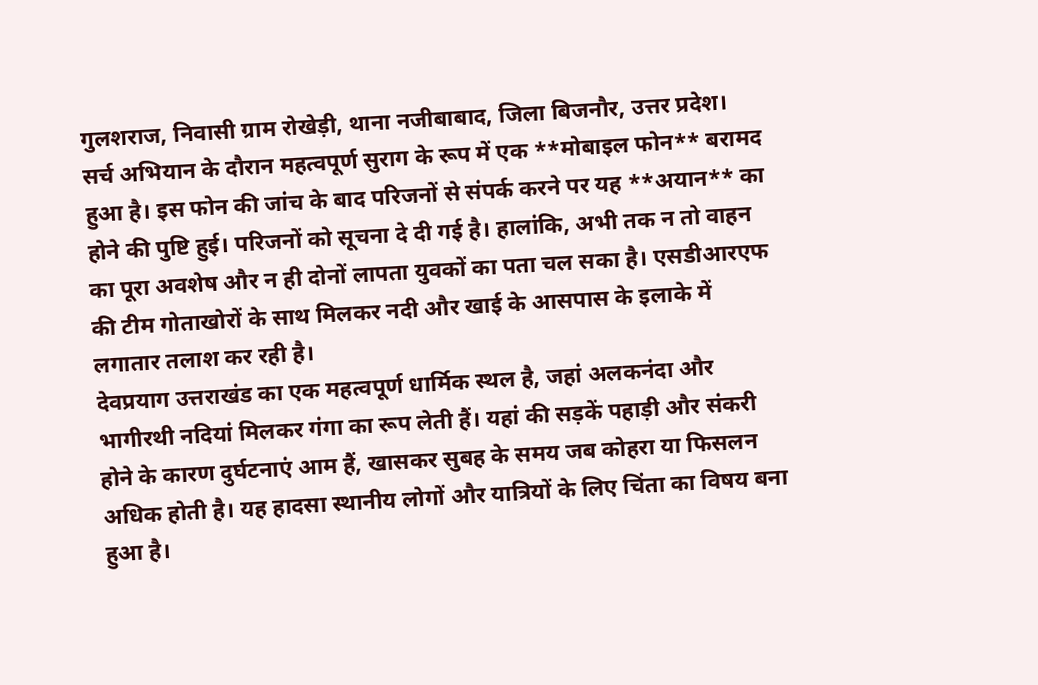गुलशराज, निवासी ग्राम रोखेड़ी, थाना नजीबाबाद, जिला बिजनौर, उत्तर प्रदेश।
सर्च अभियान के दौरान महत्वपूर्ण सुराग के रूप में एक **मोबाइल फोन** बरामद हुआ है। इस फोन की जांच के बाद परिजनों से संपर्क करने पर यह **अयान** का होने की पुष्टि हुई। परिजनों को सूचना दे दी गई है। हालांकि, अभी तक न तो वाहन का पूरा अवशेष और न ही दोनों लापता युवकों का पता चल सका है। एसडीआरएफ की टीम गोताखोरों के साथ मिलकर नदी और खाई के आसपास के इलाके में लगातार तलाश कर रही है।
देवप्रयाग उत्तराखंड का एक महत्वपूर्ण धार्मिक स्थल है, जहां अलकनंदा और भागीरथी नदियां मिलकर गंगा का रूप लेती हैं। यहां की सड़कें पहाड़ी और संकरी होने के कारण दुर्घटनाएं आम हैं, खासकर सुबह के समय जब कोहरा या फिसलन अधिक होती है। यह हादसा स्थानीय लोगों और यात्रियों के लिए चिंता का विषय बना हुआ है।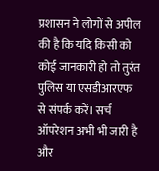प्रशासन ने लोगों से अपील की है कि यदि किसी को कोई जानकारी हो तो तुरंत पुलिस या एसडीआरएफ से संपर्क करें। सर्च ऑपरेशन अभी भी जारी है और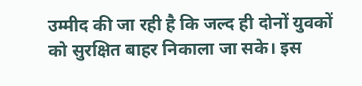उम्मीद की जा रही है कि जल्द ही दोनों युवकों को सुरक्षित बाहर निकाला जा सके। इस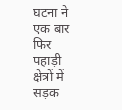घटना ने एक बार फिर पहाड़ी क्षेत्रों में सड़क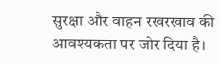सुरक्षा और वाहन रखरखाव की आवश्यकता पर जोर दिया है।